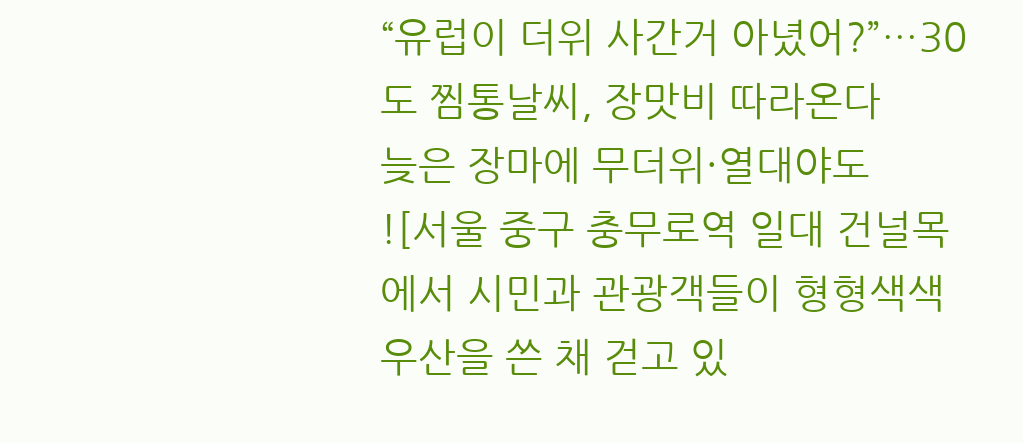“유럽이 더위 사간거 아녔어?”…30도 찜통날씨, 장맛비 따라온다
늦은 장마에 무더위·열대야도
![서울 중구 충무로역 일대 건널목에서 시민과 관광객들이 형형색색 우산을 쓴 채 걷고 있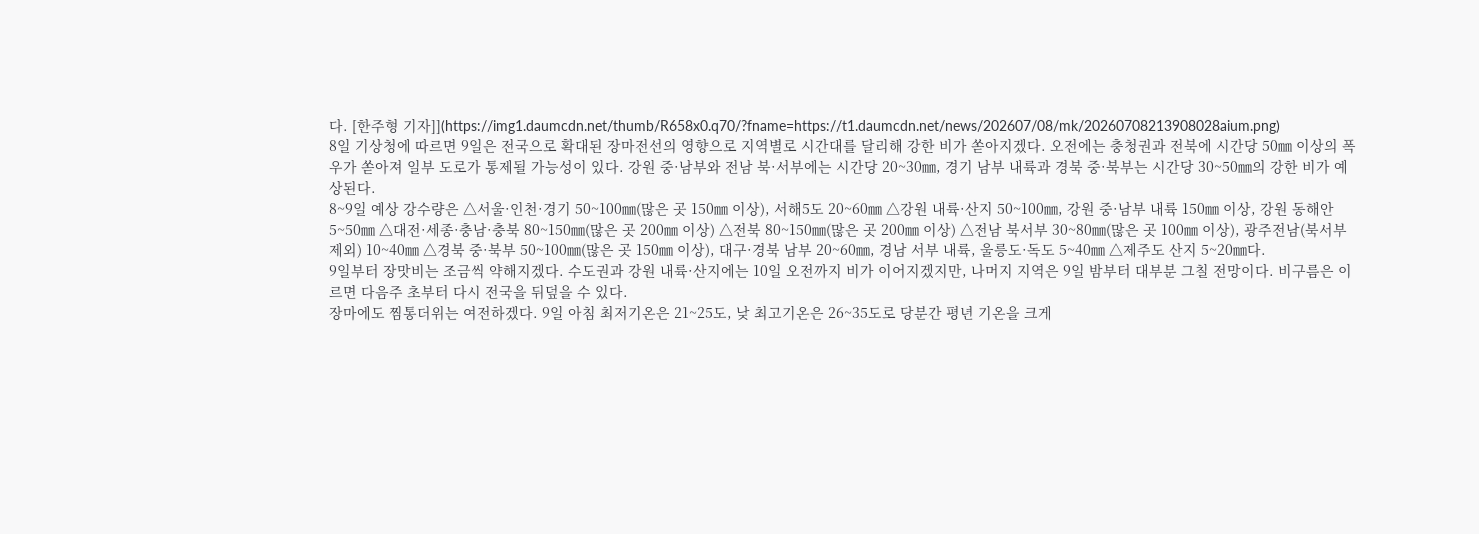다. [한주형 기자]](https://img1.daumcdn.net/thumb/R658x0.q70/?fname=https://t1.daumcdn.net/news/202607/08/mk/20260708213908028aium.png)
8일 기상청에 따르면 9일은 전국으로 확대된 장마전선의 영향으로 지역별로 시간대를 달리해 강한 비가 쏟아지겠다. 오전에는 충청권과 전북에 시간당 50㎜ 이상의 폭우가 쏟아져 일부 도로가 통제될 가능성이 있다. 강원 중·남부와 전남 북·서부에는 시간당 20~30㎜, 경기 남부 내륙과 경북 중·북부는 시간당 30~50㎜의 강한 비가 예상된다.
8~9일 예상 강수량은 △서울·인천·경기 50~100㎜(많은 곳 150㎜ 이상), 서해5도 20~60㎜ △강원 내륙·산지 50~100㎜, 강원 중·남부 내륙 150㎜ 이상, 강원 동해안 5~50㎜ △대전·세종·충남·충북 80~150㎜(많은 곳 200㎜ 이상) △전북 80~150㎜(많은 곳 200㎜ 이상) △전남 북서부 30~80㎜(많은 곳 100㎜ 이상), 광주전남(북서부 제외) 10~40㎜ △경북 중·북부 50~100㎜(많은 곳 150㎜ 이상), 대구·경북 남부 20~60㎜, 경남 서부 내륙, 울릉도·독도 5~40㎜ △제주도 산지 5~20㎜다.
9일부터 장맛비는 조금씩 약해지겠다. 수도권과 강원 내륙·산지에는 10일 오전까지 비가 이어지겠지만, 나머지 지역은 9일 밤부터 대부분 그칠 전망이다. 비구름은 이르면 다음주 초부터 다시 전국을 뒤덮을 수 있다.
장마에도 찜통더위는 여전하겠다. 9일 아침 최저기온은 21~25도, 낮 최고기온은 26~35도로 당분간 평년 기온을 크게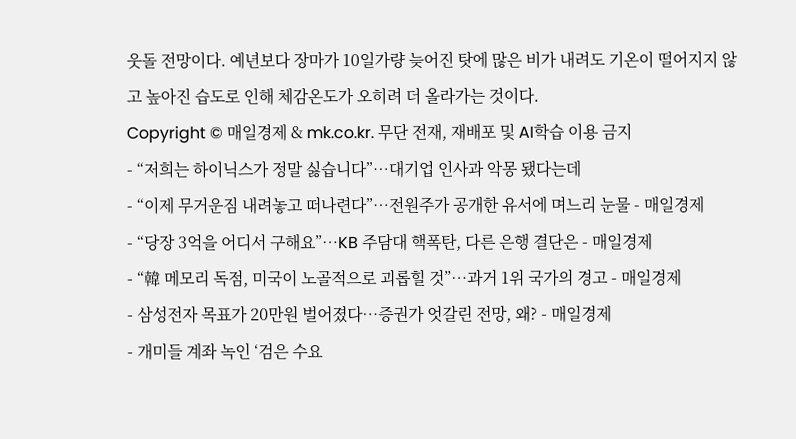웃돌 전망이다. 예년보다 장마가 10일가량 늦어진 탓에 많은 비가 내려도 기온이 떨어지지 않고 높아진 습도로 인해 체감온도가 오히려 더 올라가는 것이다.
Copyright © 매일경제 & mk.co.kr. 무단 전재, 재배포 및 AI학습 이용 금지
- “저희는 하이닉스가 정말 싫습니다”…대기업 인사과 악몽 됐다는데
- “이제 무거운짐 내려놓고 떠나련다”…전원주가 공개한 유서에 며느리 눈물 - 매일경제
- “당장 3억을 어디서 구해요”…KB 주담대 핵폭탄, 다른 은행 결단은 - 매일경제
- “韓 메모리 독점, 미국이 노골적으로 괴롭힐 것”…과거 1위 국가의 경고 - 매일경제
- 삼성전자 목표가 20만원 벌어졌다…증권가 엇갈린 전망, 왜? - 매일경제
- 개미들 계좌 녹인 ‘검은 수요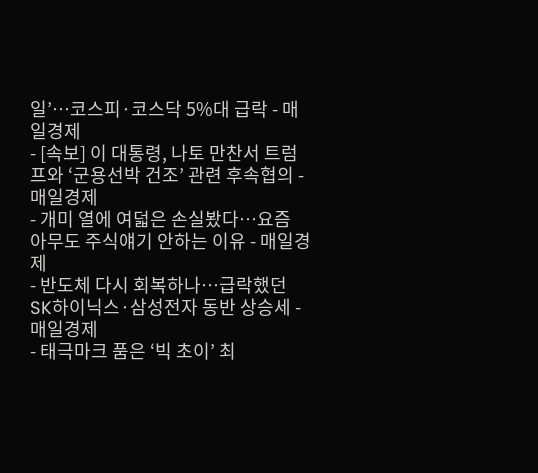일’…코스피·코스닥 5%대 급락 - 매일경제
- [속보] 이 대통령, 나토 만찬서 트럼프와 ‘군용선박 건조’ 관련 후속협의 - 매일경제
- 개미 열에 여덟은 손실봤다…요즘 아무도 주식얘기 안하는 이유 - 매일경제
- 반도체 다시 회복하나…급락했던 SK하이닉스·삼성전자 동반 상승세 - 매일경제
- 태극마크 품은 ‘빅 초이’ 최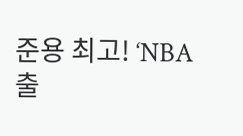준용 최고! ‘NBA 출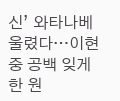신’ 와타나베 울렸다…이현중 공백 잊게 한 원